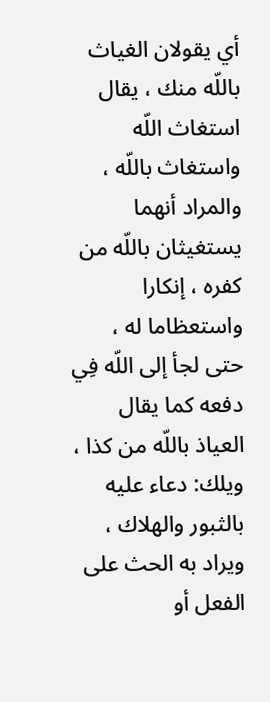أي يقولان الغياث باللّه منك ، يقال استغاث اللّه واستغاث باللّه ، والمراد أنهما يستغيثان باللّه من كفره ، إنكارا واستعظاما له ، حتى لجأ إلى اللّه فِي دفعه كما يقال العياذ باللّه من كذا ، ويلك: دعاء عليه بالثبور والهلاك ، ويراد به الحث على الفعل أو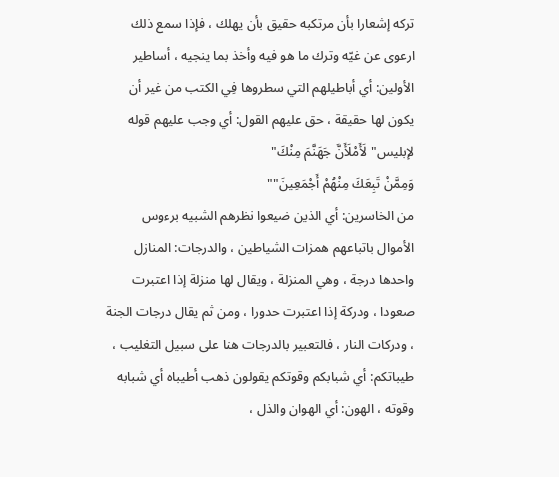تركه إشعارا بأن مرتكبه حقيق بأن يهلك ، فإذا سمع ذلك ارعوى عن غيّه وترك ما هو فيه وأخذ بما ينجيه ، أساطير الأولين: أي أباطيلهم التي سطروها فِي الكتب من غير أن يكون لها حقيقة ، حق عليهم القول: أي وجب عليهم قوله لإبليس"لَأَمْلَأَنَّ جَهَنَّمَ مِنْكَ"
وَمِمَّنْ تَبِعَكَ مِنْهُمْ أَجْمَعِينَ""
من الخاسرين: أي الذين ضيعوا نظرهم الشبيه برءوس الأموال باتباعهم همزات الشياطين ، والدرجات: المنازل واحدها درجة ، وهي المنزلة ، ويقال لها منزلة إذا اعتبرت صعودا ، ودركة إذا اعتبرت حدورا ، ومن ثم يقال درجات الجنة ، ودركات النار ، فالتعبير بالدرجات هنا على سبيل التغليب ، طيباتكم: أي شبابكم وقوتكم يقولون ذهب أطيباه أي شبابه وقوته ، الهون: أي الهوان والذل ،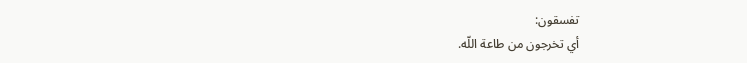تفسقون:
أي تخرجون من طاعة اللّه.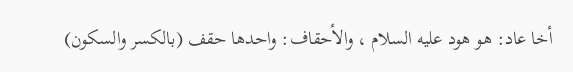أخا عاد: هو هود عليه السلام ، والأحقاف: واحدها حقف (بالكسر والسكون)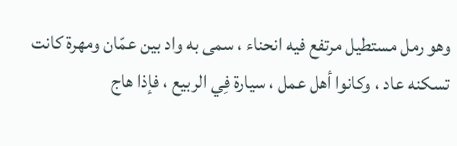وهو رمل مستطيل مرتفع فيه انحناء ، سمى به واد بين عمّان ومهرة كانت تسكنه عاد ، وكانوا أهل عمل ، سيارة فِي الربيع ، فإذا هاج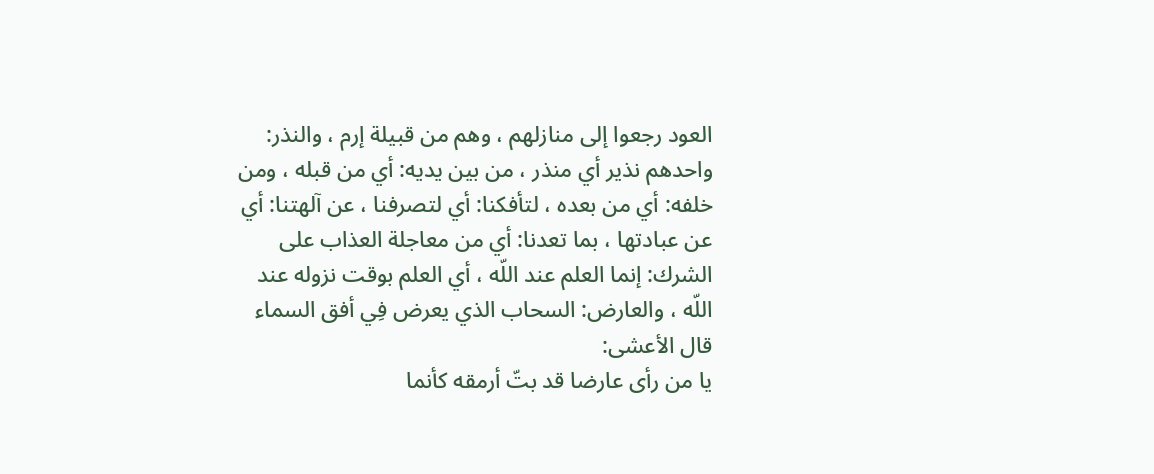العود رجعوا إلى منازلهم ، وهم من قبيلة إرم ، والنذر: واحدهم نذير أي منذر ، من بين يديه: أي من قبله ، ومن خلفه: أي من بعده ، لتأفكنا: أي لتصرفنا ، عن آلهتنا: أي عن عبادتها ، بما تعدنا: أي من معاجلة العذاب على الشرك: إنما العلم عند اللّه ، أي العلم بوقت نزوله عند اللّه ، والعارض: السحاب الذي يعرض فِي أفق السماء قال الأعشى:
يا من رأى عارضا قد بتّ أرمقه كأنما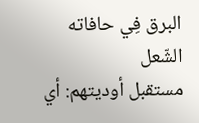البرق فِي حافاته الشّعل
مستقبل أوديتهم: أي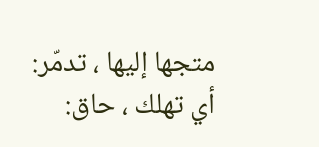متجها إليها ، تدمّر: أي تهلك ، حاق: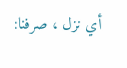أي نزل ، صرفنا: